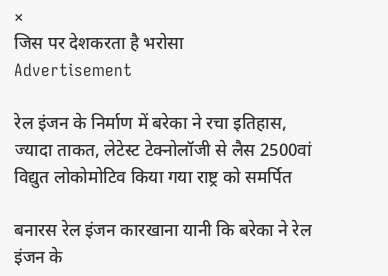×
जिस पर देशकरता है भरोसा
Advertisement

रेल इंजन के निर्माण में बरेका ने रचा इतिहास, ज्यादा ताकत, लेटेस्ट टेक्नोलॉजी से लैस 2500वां विद्युत लोकोमोटिव किया गया राष्ट्र को समर्पित

बनारस रेल इंजन कारखाना यानी कि बरेका ने रेल इंजन के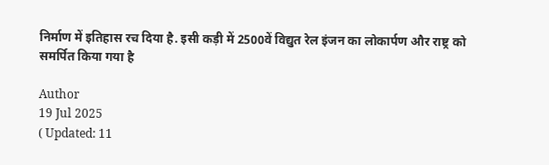निर्माण में इतिहास रच दिया है. इसी कड़ी में 2500वें विद्युत रेल इंजन का लोकार्पण और राष्ट्र को समर्पित किया गया है

Author
19 Jul 2025
( Updated: 11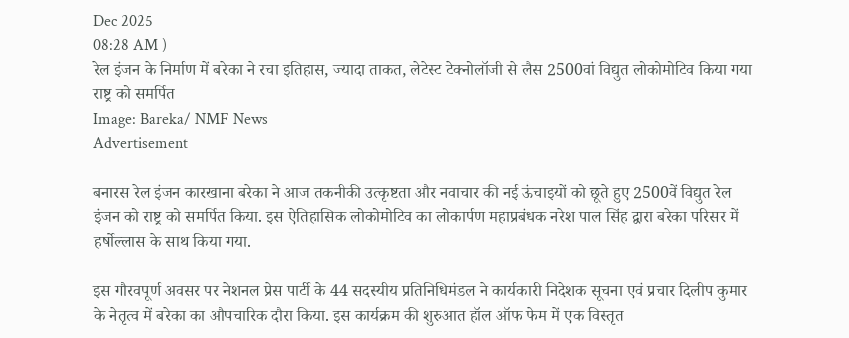Dec 2025
08:28 AM )
रेल इंजन के निर्माण में बरेका ने रचा इतिहास, ज्यादा ताकत, लेटेस्ट टेक्नोलॉजी से लैस 2500वां विद्युत लोकोमोटिव किया गया राष्ट्र को समर्पित
Image: Bareka/ NMF News
Advertisement

बनारस रेल इंजन कारखाना बरेका ने आज तकनीकी उत्कृष्टता और नवाचार की नई ऊंचाइयों को छूते हुए 2500वें विद्युत रेल इंजन को राष्ट्र को समर्पित किया. इस ऐतिहासिक लोकोमोटिव का लोकार्पण महाप्रबंधक नरेश पाल सिंह द्वारा बरेका परिसर में हर्षोल्लास के साथ किया गया.

इस गौरवपूर्ण अवसर पर नेशनल प्रेस पार्टी के 44 सदस्यीय प्रतिनिधिमंडल ने कार्यकारी निदेशक सूचना एवं प्रचार दिलीप कुमार के नेतृत्व में बरेका का औपचारिक दौरा किया. इस कार्यक्रम की शुरुआत हॉल ऑफ फेम में एक विस्तृत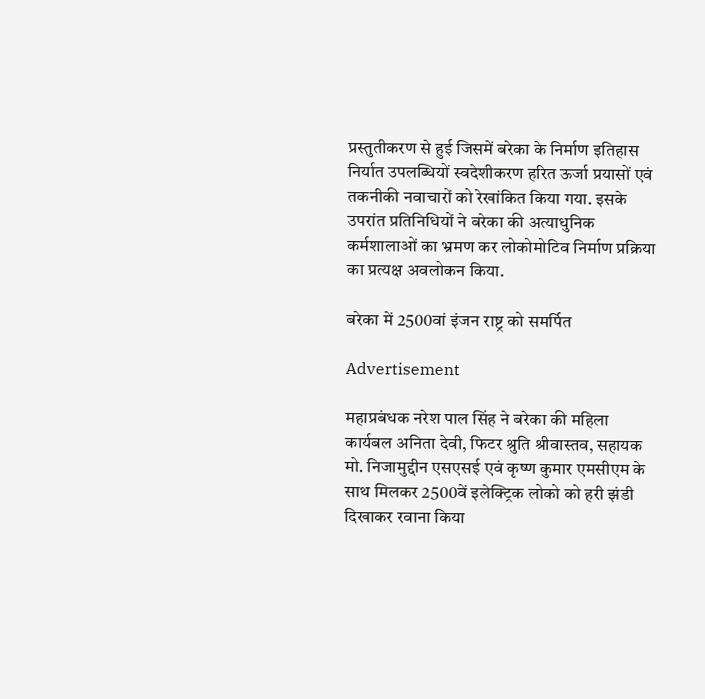प्रस्तुतीकरण से हुई जिसमें बरेका के निर्माण इतिहास निर्यात उपलब्धियों स्वदेशीकरण हरित ऊर्जा प्रयासों एवं तकनीकी नवाचारों को रेखांकित किया गया. इसके उपरांत प्रतिनिधियों ने बरेका की अत्याधुनिक कर्मशालाओं का भ्रमण कर लोकोमोटिव निर्माण प्रक्रिया का प्रत्यक्ष अवलोकन किया.

बरेका में 2500वां इंजन राष्ट्र को समर्पित

Advertisement

महाप्रबंधक नरेश पाल सिंह ने बरेका की महिला कार्यबल अनिता देवी, फिटर श्रुति श्रीवास्तव, सहायक मो. निजामुद्दीन एसएसई एवं कृष्ण कुमार एमसीएम के साथ मिलकर 2500वें इलेक्ट्रिक लोको को हरी झंडी दिखाकर रवाना किया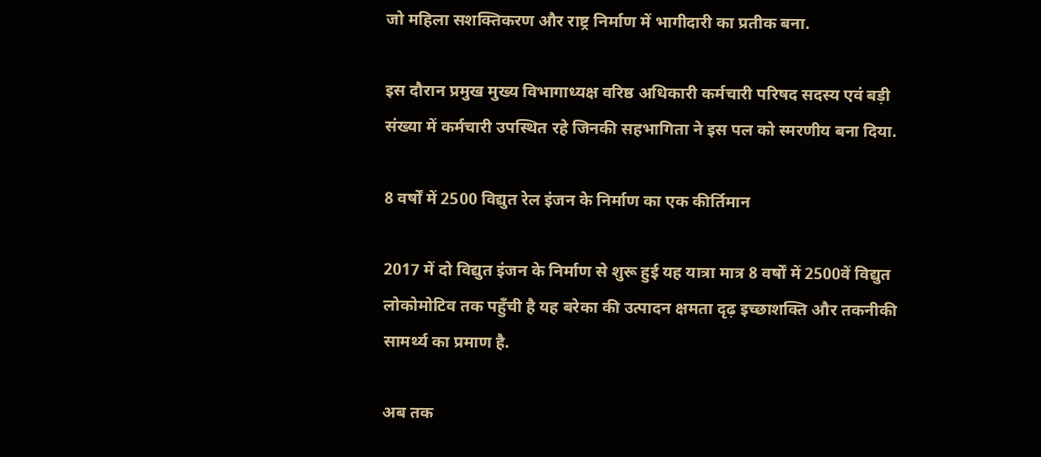जो महिला सशक्तिकरण और राष्ट्र निर्माण में भागीदारी का प्रतीक बना.

इस दौरान प्रमुख मुख्य विभागाध्यक्ष वरिष्ठ अधिकारी कर्मचारी परिषद सदस्य एवं बड़ी संख्या में कर्मचारी उपस्थित रहे जिनकी सहभागिता ने इस पल को स्मरणीय बना दिया.

8 वर्षों में 2500 विद्युत रेल इंजन के निर्माण का एक कीर्तिमान

2017 में दो विद्युत इंजन के निर्माण से शुरू हुई यह यात्रा मात्र 8 वर्षों में 2500वें विद्युत लोकोमोटिव तक पहुँची है यह बरेका की उत्पादन क्षमता दृढ़ इच्छाशक्ति और तकनीकी सामर्थ्य का प्रमाण है.

अब तक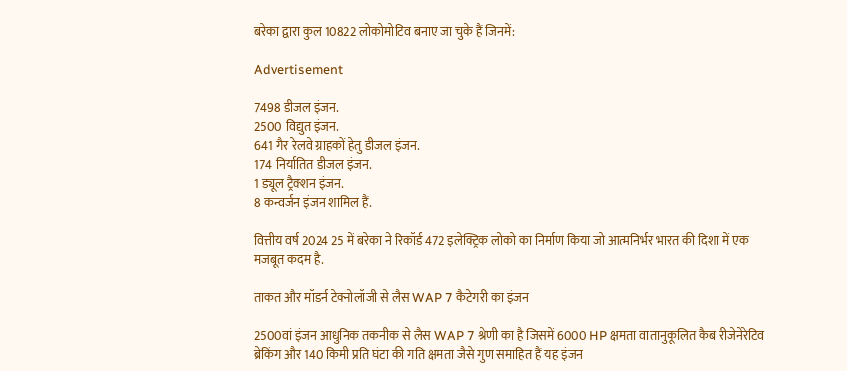बरेका द्वारा कुल 10822 लोकोमोटिव बनाए जा चुके हैं जिनमें:

Advertisement

7498 डीजल इंजन.
2500 विद्युत इंजन.
641 गैर रेलवे ग्राहकों हेतु डीजल इंजन.
174 निर्यातित डीजल इंजन.
1 ड्यूल ट्रैक्शन इंजन.
8 कन्वर्जन इंजन शामिल हैं.

वित्तीय वर्ष 2024 25 में बरेका ने रिकॉर्ड 472 इलेक्ट्रिक लोको का निर्माण किया जो आत्मनिर्भर भारत की दिशा में एक मजबूत कदम है.

ताकत और मॉडर्न टेक्नोलॉजी से लैस WAP 7 कैटेगरी का इंजन

2500वां इंजन आधुनिक तकनीक से लैस WAP 7 श्रेणी का है जिसमें 6000 HP क्षमता वातानुकूलित कैब रीजेनेरेटिव ब्रेकिंग और 140 किमी प्रति घंटा की गति क्षमता जैसे गुण समाहित हैं यह इंजन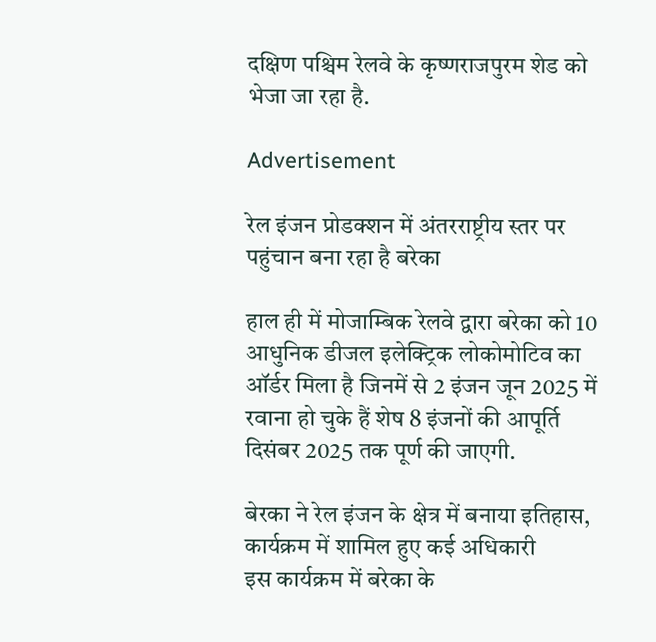दक्षिण पश्चिम रेलवे के कृष्णराजपुरम शेड को भेजा जा रहा है.

Advertisement

रेल इंजन प्रोडक्शन में अंतरराष्ट्रीय स्तर पर पहुंचान बना रहा है बरेका

हाल ही में मोजाम्बिक रेलवे द्वारा बरेका को 10 आधुनिक डीजल इलेक्ट्रिक लोकोमोटिव का ऑर्डर मिला है जिनमें से 2 इंजन जून 2025 में रवाना हो चुके हैं शेष 8 इंजनों की आपूर्ति दिसंबर 2025 तक पूर्ण की जाएगी.

बेरका ने रेल इंजन के क्षेत्र में बनाया इतिहास, कार्यक्रम में शामिल हुए कई अधिकारी
इस कार्यक्रम में बरेका के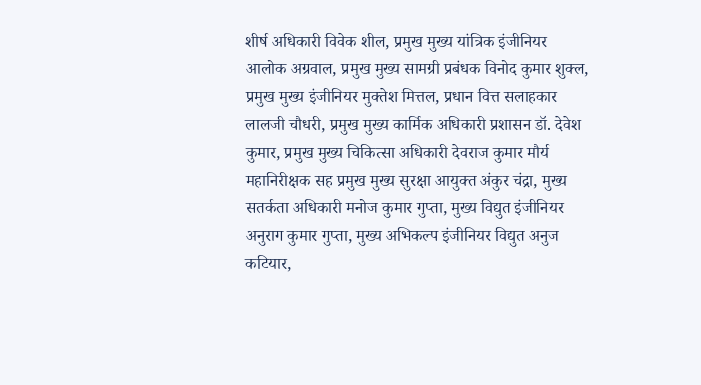शीर्ष अधिकारी विवेक शील, प्रमुख मुख्य यांत्रिक इंजीनियर आलोक अग्रवाल, प्रमुख मुख्य सामग्री प्रबंधक विनोद कुमार शुक्ल, प्रमुख मुख्य इंजीनियर मुक्तेश मित्तल, प्रधान वित्त सलाहकार लालजी चौधरी, प्रमुख मुख्य कार्मिक अधिकारी प्रशासन डॉ. देवेश कुमार, प्रमुख मुख्य चिकित्सा अधिकारी देवराज कुमार मौर्य महानिरीक्षक सह प्रमुख मुख्य सुरक्षा आयुक्त अंकुर चंद्रा, मुख्य सतर्कता अधिकारी मनोज कुमार गुप्ता, मुख्य विद्युत इंजीनियर अनुराग कुमार गुप्ता, मुख्य अभिकल्प इंजीनियर विद्युत अनुज कटियार,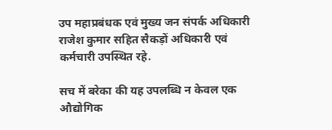उप महाप्रबंधक एवं मुख्य जन संपर्क अधिकारी राजेश कुमार सहित सैकड़ों अधिकारी एवं कर्मचारी उपस्थित रहे.

सच में बरेका की यह उपलब्धि न केवल एक औद्योगिक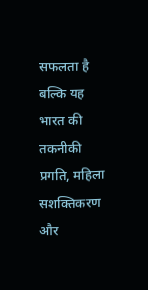सफलता है बल्कि यह भारत की तकनीकी प्रगति, महिला सशक्तिकरण और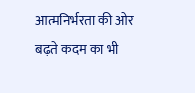आत्मनिर्भरता की ओर बढ़ते कदम का भी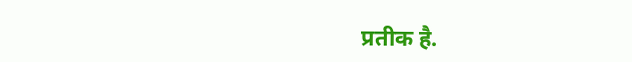प्रतीक है.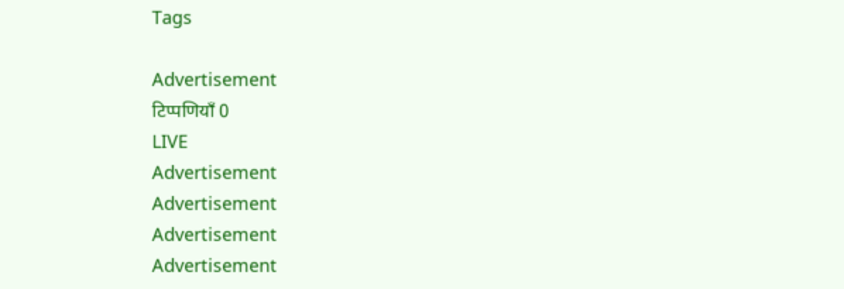Tags

Advertisement
टिप्पणियाँ 0
LIVE
Advertisement
Advertisement
Advertisement
Advertisement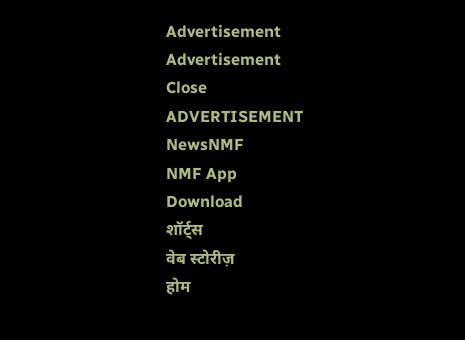Advertisement
Advertisement
Close
ADVERTISEMENT
NewsNMF
NMF App
Download
शॉर्ट्स
वेब स्टोरीज़
होम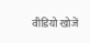वीडियो खोजें